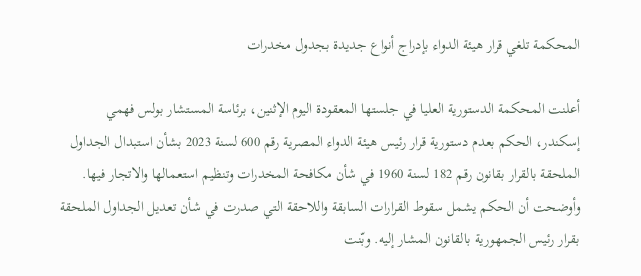المحكمة تلغي قرار هيئة الدواء بإدراج أنواع جديدة بجدول مخدرات

أعلنت المحكمة الدستورية العليا في جلستها المعقودة اليوم الإثنين، برئاسة المستشار بولس فهمي إسكندر، الحكم بعدم دستورية قرار رئيس هيئة الدواء المصرية رقم 600 لسنة 2023 بشأن استبدال الجداول الملحقة بالقرار بقانون رقم 182 لسنة 1960 في شأن مكافحة المخدرات وتنظيم استعمالها والاتجار فيها. وأوضحت أن الحكم يشمل سقوط القرارات السابقة واللاحقة التي صدرت في شأن تعديل الجداول الملحقة بقرار رئيس الجمهورية بالقانون المشار إليه. وبّنت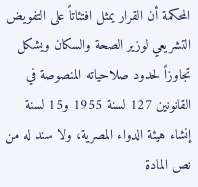المحكمة أن القرار يمثل افتئاتاً على التفويض التشريعي لوزير الصحة والسكان ويشكل تجاوزاً لحدود صلاحياته المنصوصة في القانونين 127 لسنة 1955 و15 لسنة إنشاء هيئة الدواء المصرية، ولا سند له من نص المادة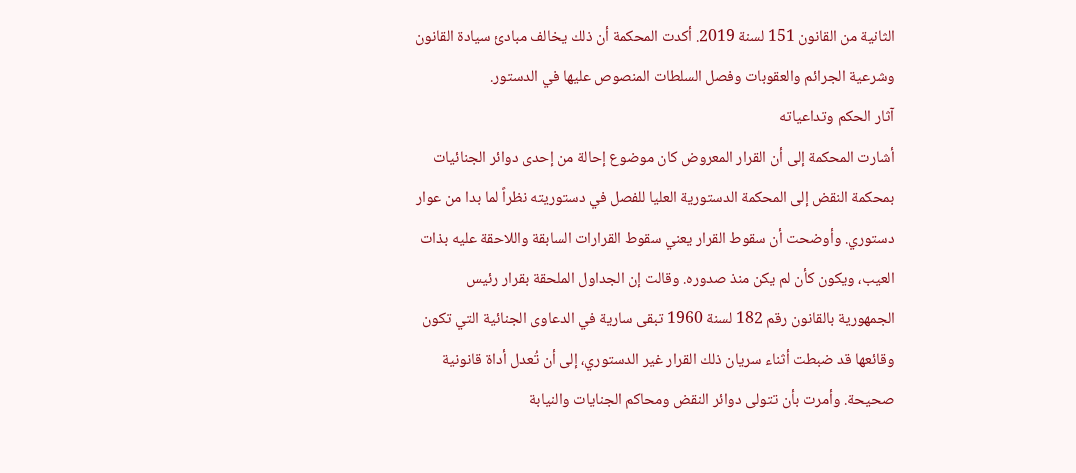الثانية من القانون 151 لسنة 2019. أكدت المحكمة أن ذلك يخالف مبادئ سيادة القانون وشرعية الجرائم والعقوبات وفصل السلطات المنصوص عليها في الدستور.
آثار الحكم وتداعياته
أشارت المحكمة إلى أن القرار المعروض كان موضوع إحالة من إحدى دوائر الجنائيات بمحكمة النقض إلى المحكمة الدستورية العليا للفصل في دستوريته نظراً لما بدا من عوار دستوري. وأوضحت أن سقوط القرار يعني سقوط القرارات السابقة واللاحقة عليه بذات العيب، ويكون كأن لم يكن منذ صدوره. وقالت إن الجداول الملحقة بقرار رئيس الجمهورية بالقانون رقم 182 لسنة 1960 تبقى سارية في الدعاوى الجنائية التي تكون وقائعها قد ضبطت أثناء سريان ذلك القرار غير الدستوري، إلى أن تُعدل أداة قانونية صحيحة. وأمرت بأن تتولى دوائر النقض ومحاكم الجنايات والنيابة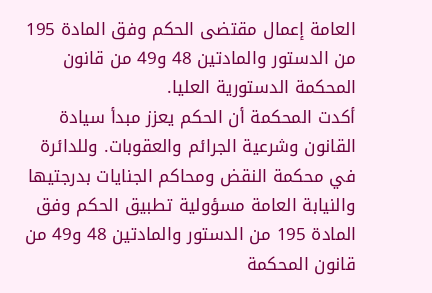العامة إعمال مقتضى الحكم وفق المادة 195 من الدستور والمادتين 48 و49 من قانون المحكمة الدستورية العليا.
أكدت المحكمة أن الحكم يعزز مبدأ سيادة القانون وشرعية الجرائم والعقوبات. وللدائرة في محكمة النقض ومحاكم الجنايات بدرجتيها والنيابة العامة مسؤولية تطبيق الحكم وفق المادة 195 من الدستور والمادتين 48 و49 من قانون المحكمة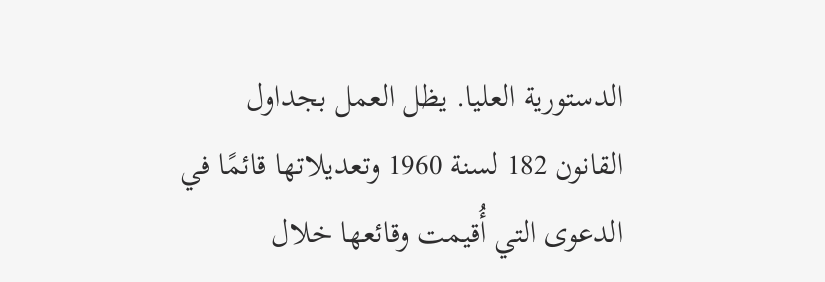الدستورية العليا. يظل العمل بجداول القانون 182 لسنة 1960 وتعديلاتها قائمًا في الدعوى التي أُقيمت وقائعها خلال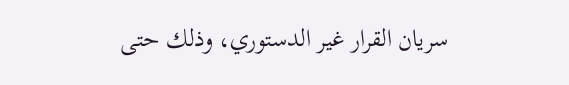سريان القرار غير الدستوري، وذلك حتى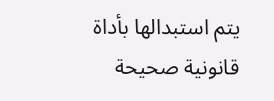يتم استبدالها بأداة قانونية صحيحة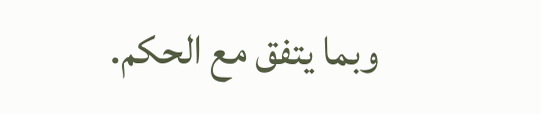وبما يتفق مع الحكم.